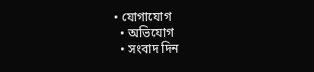• যোগাযোগ
  • অভিযোগ
  • সংবাদ দিন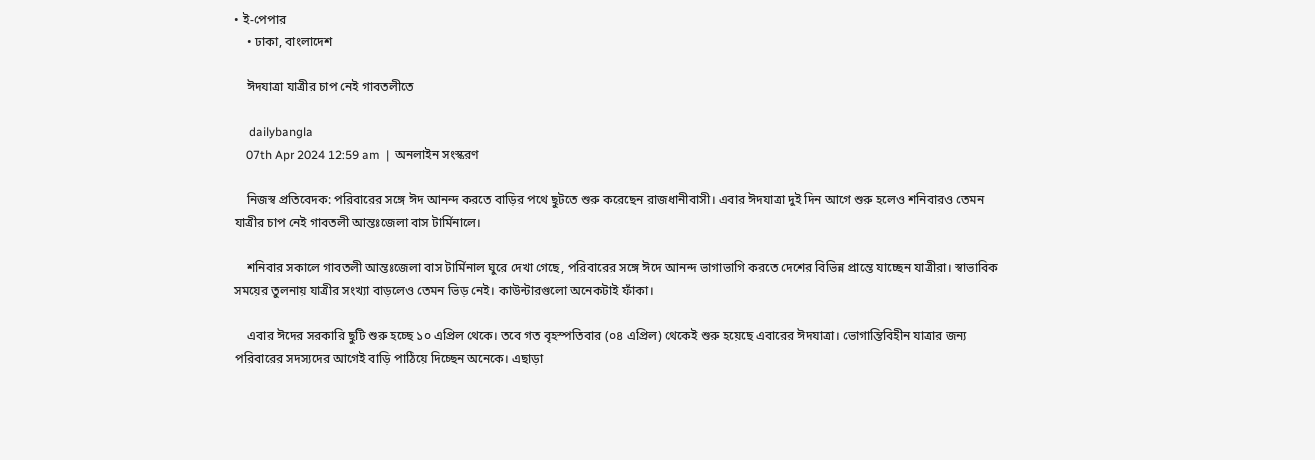• ই-পেপার
    • ঢাকা, বাংলাদেশ

    ঈদযাত্রা যাত্রীর চাপ নেই গাবতলীতে

     dailybangla
    07th Apr 2024 12:59 am  |  অনলাইন সংস্করণ

    নিজস্ব প্রতিবেদক: পরিবারের সঙ্গে ঈদ আনন্দ করতে বাড়ির পথে ছুটতে শুরু করেছেন রাজধানীবাসী। এবার ঈদযাত্রা দুই দিন আগে শুরু হলেও শনিবারও তেমন যাত্রীর চাপ নেই গাবতলী আন্তঃজেলা বাস টার্মিনালে।

    শনিবার সকালে গাবতলী আন্তঃজেলা বাস টার্মিনাল ঘুরে দেখা গেছে, পরিবারের সঙ্গে ঈদে আনন্দ ভাগাভাগি করতে দেশের বিভিন্ন প্রান্তে যাচ্ছেন যাত্রীরা। স্বাভাবিক সময়ের তুলনায় যাত্রীর সংখ্যা বাড়লেও তেমন ভিড় নেই। কাউন্টারগুলো অনেকটাই ফাঁকা।

    এবার ঈদের সরকারি ছুটি শুরু হচ্ছে ১০ এপ্রিল থেকে। তবে গত বৃহস্পতিবার (০৪ এপ্রিল) থেকেই শুরু হয়েছে এবারের ঈদযাত্রা। ভোগান্তিবিহীন যাত্রার জন্য পরিবারের সদস্যদের আগেই বাড়ি পাঠিয়ে দিচ্ছেন অনেকে। এছাড়া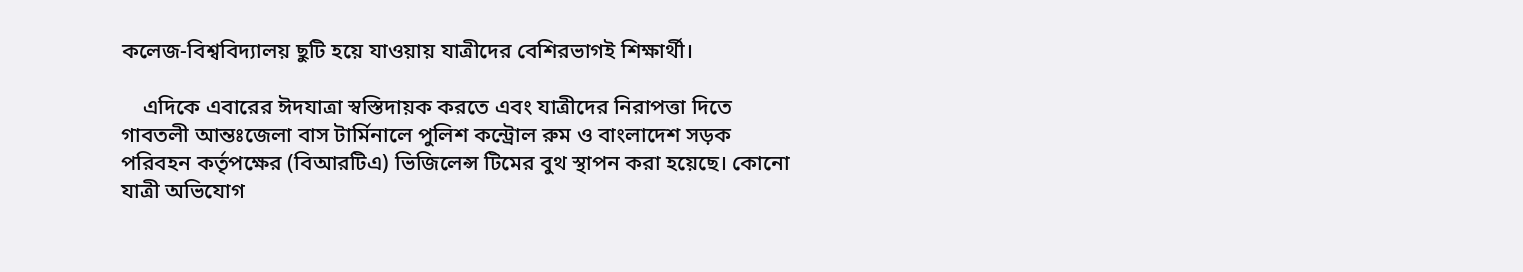কলেজ-বিশ্ববিদ্যালয় ছুটি হয়ে যাওয়ায় যাত্রীদের বেশিরভাগই শিক্ষার্থী।

    এদিকে এবারের ঈদযাত্রা স্বস্তিদায়ক করতে এবং যাত্রীদের নিরাপত্তা দিতে গাবতলী আন্তঃজেলা বাস টার্মিনালে পুলিশ কন্ট্রোল রুম ও বাংলাদেশ সড়ক পরিবহন কর্তৃপক্ষের (বিআরটিএ) ভিজিলেন্স টিমের বুথ স্থাপন করা হয়েছে। কোনো যাত্রী অভিযোগ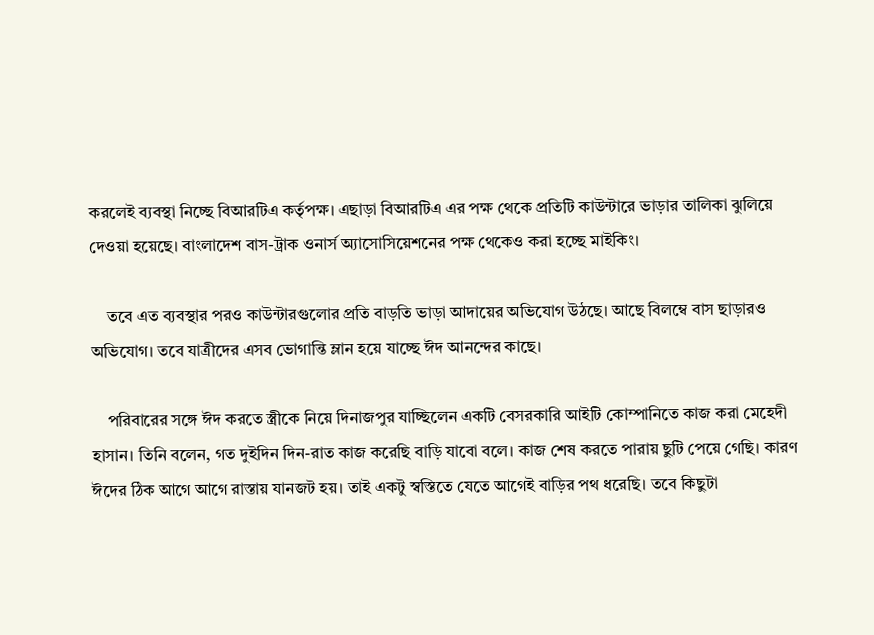করলেই ব্যবস্থা নিচ্ছে বিআরটিএ কর্তৃপক্ষ। এছাড়া বিআরটিএ এর পক্ষ থেকে প্রতিটি কাউন্টারে ভাড়ার তালিকা ঝুলিয়ে দেওয়া হয়েছে। বাংলাদেশ বাস-ট্রাক ওনার্স অ্যাসোসিয়েশনের পক্ষ থেকেও করা হচ্ছে মাইকিং।

    তবে এত ব্যবস্থার পরও কাউন্টারগুলোর প্রতি বাড়তি ভাড়া আদায়ের অভিযোগ উঠছে। আছে বিলম্বে বাস ছাড়ারও অভিযোগ। তবে যাত্রীদের এসব ভোগান্তি ম্লান হয়ে যাচ্ছে ঈদ আনন্দের কাছে।

    পরিবারের সঙ্গে ঈদ করতে স্ত্রীকে নিয়ে দিনাজপুর যাচ্ছিলেন একটি বেসরকারি আইটি কোম্পানিতে কাজ করা মেহেদী হাসান। তিনি বলেন, গত দুইদিন দিন-রাত কাজ করেছি বাড়ি যাবো বলে। কাজ শেষ করতে পারায় ছুটি পেয়ে গেছি। কারণ ঈদের ঠিক আগে আগে রাস্তায় যানজট হয়। তাই একটু স্বস্তিতে যেতে আগেই বাড়ির পথ ধরেছি। তবে কিছুটা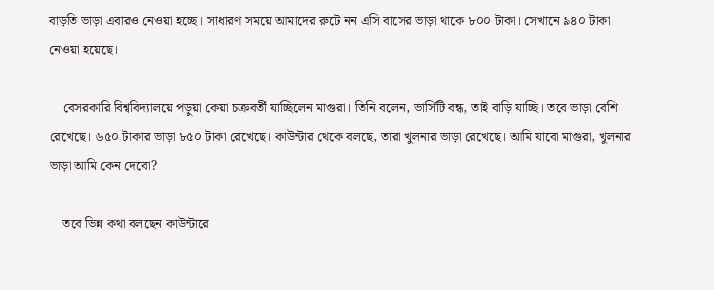বাড়তি ভাড়া এবারও নেওয়া হচ্ছে। সাধারণ সময়ে আমাদের রুটে নন এসি বাসের ভাড়া থাকে ৮০০ টাকা। সেখানে ৯৪০ টাকা নেওয়া হয়েছে।

    বেসরকারি বিশ্ববিদ্যালয়ে পড়ুয়া কেয়া চক্রবর্তী যাচ্ছিলেন মাগুরা। তিনি বলেন, ভার্সিটি বন্ধ, তাই বাড়ি যাচ্ছি। তবে ভাড়া বেশি রেখেছে। ৬৫০ টাকার ভাড়া ৮৫০ টাকা রেখেছে। কাউন্টার থেকে বলছে, তারা খুলনার ভাড়া রেখেছে। আমি যাবো মাগুরা, খুলনার ভাড়া আমি কেন দেবো?

    তবে ভিন্ন কথা বলছেন কাউন্টারে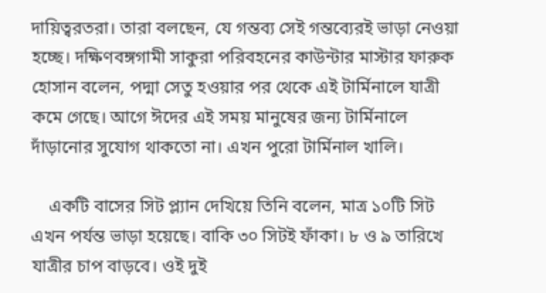দায়িত্বরতরা। তারা বলছেন, যে গন্তব্য সেই গন্তব্যেরই ভাড়া নেওয়া হচ্ছে। দক্ষিণবঙ্গগামী সাকুরা পরিবহনের কাউন্টার মাস্টার ফারুক হোসান বলেন, পদ্মা সেতু হওয়ার পর থেকে এই টার্মিনালে যাত্রী কমে গেছে। আগে ঈদের এই সময় মানুষের জন্য টার্মিনালে দাঁড়ানোর সুযোগ থাকতো না। এখন পুরো টার্মিনাল খালি।

    একটি বাসের সিট প্ল্যান দেখিয়ে তিনি বলেন, মাত্র ১০টি সিট এখন পর্যন্ত ভাড়া হয়েছে। বাকি ৩০ সিটই ফাঁকা। ৮ ও ৯ তারিখে যাত্রীর চাপ বাড়বে। ওই দুই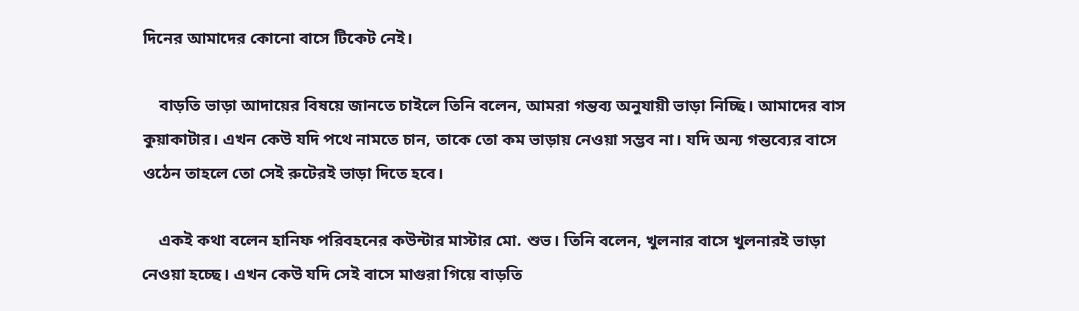দিনের আমাদের কোনো বাসে টিকেট নেই।

    বাড়তি ভাড়া আদায়ের বিষয়ে জানতে চাইলে তিনি বলেন, আমরা গন্তব্য অনুযায়ী ভাড়া নিচ্ছি। আমাদের বাস কুয়াকাটার। এখন কেউ যদি পথে নামতে চান, তাকে তো কম ভাড়ায় নেওয়া সম্ভব না। যদি অন্য গন্তব্যের বাসে ওঠেন তাহলে তো সেই রুটেরই ভাড়া দিতে হবে।

    একই কথা বলেন হানিফ পরিবহনের কউন্টার মাস্টার মো. শুভ। তিনি বলেন, খুলনার বাসে খুলনারই ভাড়া নেওয়া হচ্ছে। এখন কেউ যদি সেই বাসে মাগুরা গিয়ে বাড়তি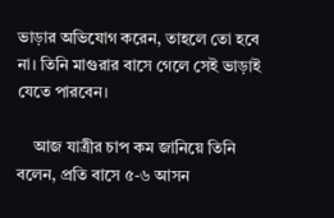ভাড়ার অভিযোগ করেন, তাহলে তো হবে না। তিনি মাগুরার বাসে গেলে সেই ভাড়াই যেতে পারবেন।

    আজ যাত্রীর চাপ কম জানিয়ে তিনি বলেন, প্রতি বাসে ৫-৬ আসন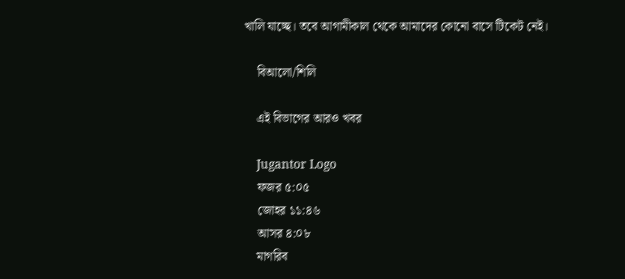খালি যাচ্ছে। তবে আগামীকাল থেকে আমাদের কোনো বাসে টিকেট নেই।

    বিআলো/শিলি

    এই বিভাগের আরও খবর

    Jugantor Logo
    ফজর ৫:০৫
    জোহর ১১:৪৬
    আসর ৪:০৮
    মাগরিব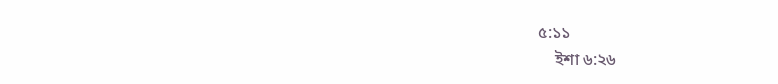৫:১১
    ইশা ৬:২৬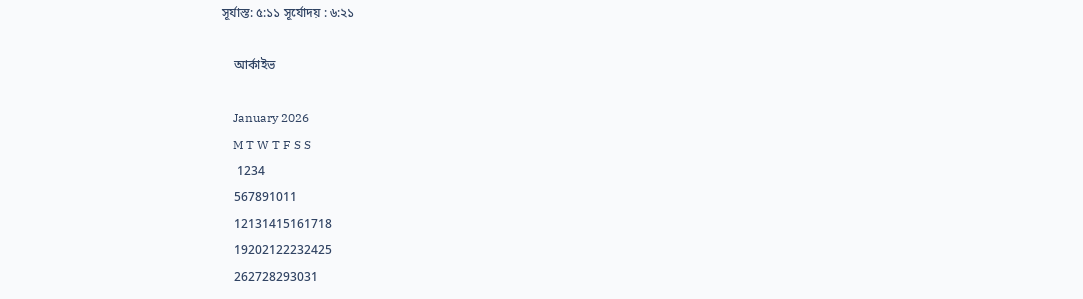সূর্যাস্ত: ৫:১১ সূর্যোদয় : ৬:২১

    আর্কাইভ

    January 2026
    M T W T F S S
     1234
    567891011
    12131415161718
    19202122232425
    262728293031